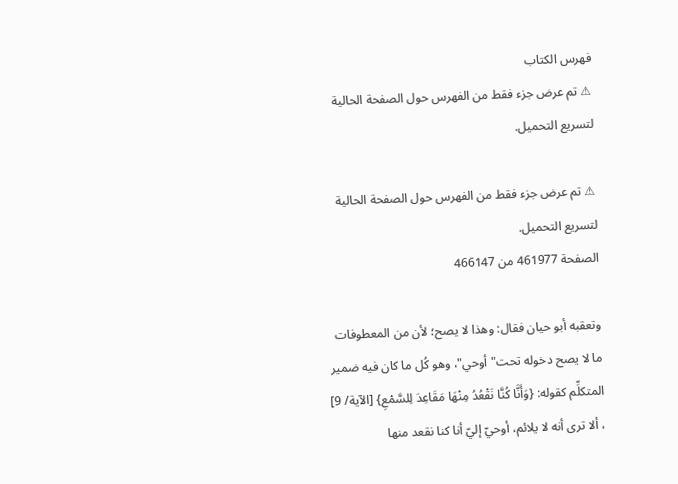فهرس الكتاب
⚠ تم عرض جزء فقط من الفهرس حول الصفحة الحالية لتسريع التحميل.

⚠ تم عرض جزء فقط من الفهرس حول الصفحة الحالية لتسريع التحميل.
الصفحة 461977 من 466147

وتعقبه أبو حيان فقال: وهذا لا يصح؛ لأن من المعطوفات ما لا يصح دخوله تحت"أوحي"، وهو كُل ما كان فيه ضمير المتكلِّم كقوله: {وَأَنَّا كُنَّا نَقْعُدُ مِنْهَا مَقَاعِدَ لِلسَّمْعِ} [الآية/ 9] ، ألا ترى أنه لا يلائم، أوحيّ إليّ أنا كنا نقعد منها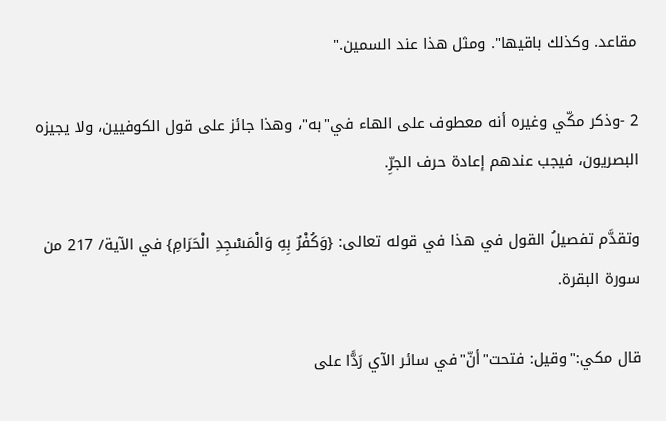مقاعد. وكذلك باقيها". ومثل هذا عند السمين."

2 -وذكر مكّي وغيره أنه معطوف على الهاء في"به"، وهذا جائز على قول الكوفيين، ولا يجيزه البصريون، فيجب عندهم إعادة حرف الجرِّ.

وتقدَّم تفصيلُ القول في هذا في قوله تعالى: {وَكُفْرٌ بِهِ وَالْمَسْجِدِ الْحَرَامِ} في الآية/ 217 من سورة البقرة.

قال مكي:"وقيل: فتحت"أنّ"في سائر الآي رَدًّا على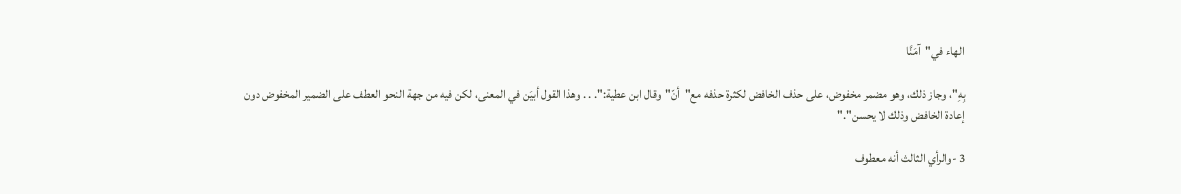الهاء في"آمَنَّا

بِهِ"، وجاز ذلك، وهو مضمر مخفوض، على حذف الخافض لكثرة حذفه مع"أنّ"وقال ابن عطية:". . . وهذا القول أبيَن في المعنى، لكن فيه من جهة النحو العطف على الضمير المخفوض دون إعادة الخافض وذلك لا يحسن"."

3 -والرأي الثالث أنه معطوف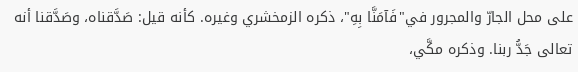على محل الجارّ والمجرور في"فَآمَنَّا بِهِ"، ذكره الزمخشري وغيره. كأنه قيل: صَدَّقناه، وصَدَّقنا أنه تعالى جَدُّ ربنا. وذكره مكَّي،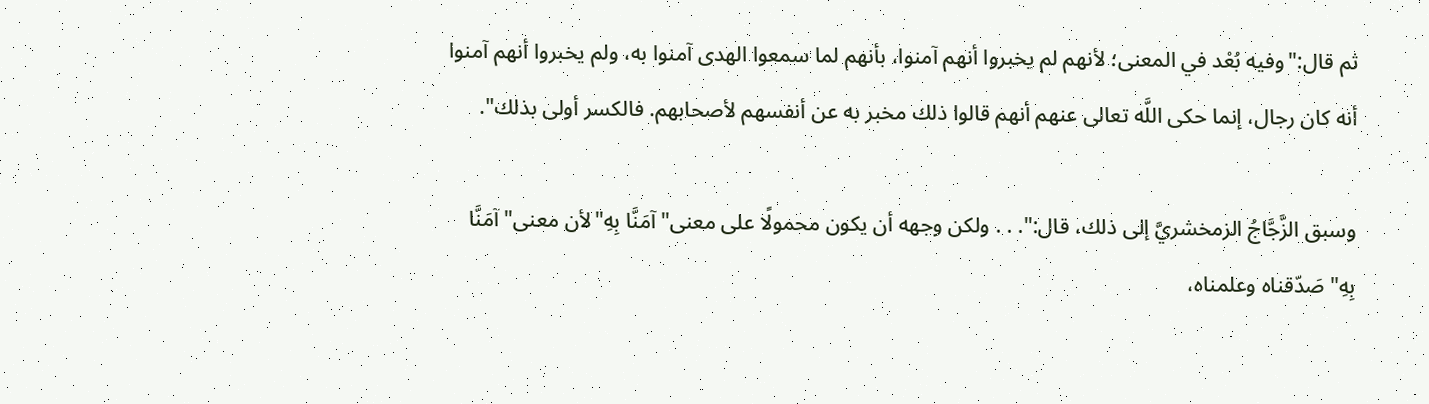ثم قال:"وفيه بُعْد في المعنى؛ لأنهم لم يخبروا أنهم آمنوا، بأنهم لما سمعوا الهدى آمنوا به، ولم يخبروا أنهم آمنوا أنه كان رجال، إنما حكى اللَّه تعالى عنهم أنهم قالوا ذلك مخبر به عن أنفسهم لأصحابهم. فالكسر أولى بذلك".

وسبق الزَّجَّاجُ الزمخشريَّ إلى ذلك، قال:". . . ولكن وجهه أن يكون محمولًا على معنى"آمَنَّا بِهِ"لأن معنى"آمَنَّا بِهِ"صَدّقناه وعلمناه،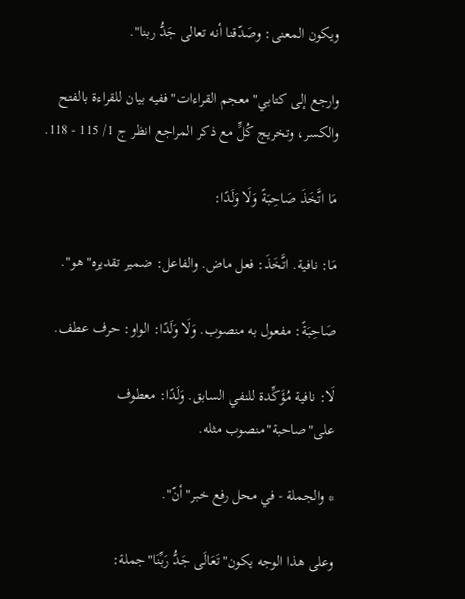ويكون المعنى: وصَدّقنا أنه تعالى جَدُّ ربنا".

وارجع إلى كتابي"معجم القراءات"ففيه بيان للقراءة بالفتح والكسر، وتخريج كُلٍّ مع ذكر المراجع انظر ج 1/ 115 - 118.

مَا اتَّخَذَ صَاحِبَةً وَلَا وَلَدًا:

مَا: نافية. اتَّخَذَ: فعل ماض. والفاعل: ضمير تقديره"هو".

صَاحِبَةً: مفعول به منصوب. وَلَا وَلَدًا: الواو: حرف عطف.

لَا: نافية مُؤَكِّدة للنفي السابق. وَلَدًا: معطوف على"صاحبة"منصوب مثله.

* والجملة - في محل رفع خبر"أنّ".

وعلى هذا الوجه يكون"تَعَالَى جَدُّ رَبِّنَا"جملة: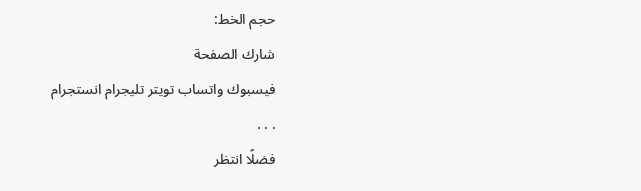حجم الخط:
شارك الصفحة
فيسبوك واتساب تويتر تليجرام انستجرام
. . .
فضلًا انتظر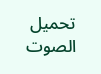تحميل الصوت